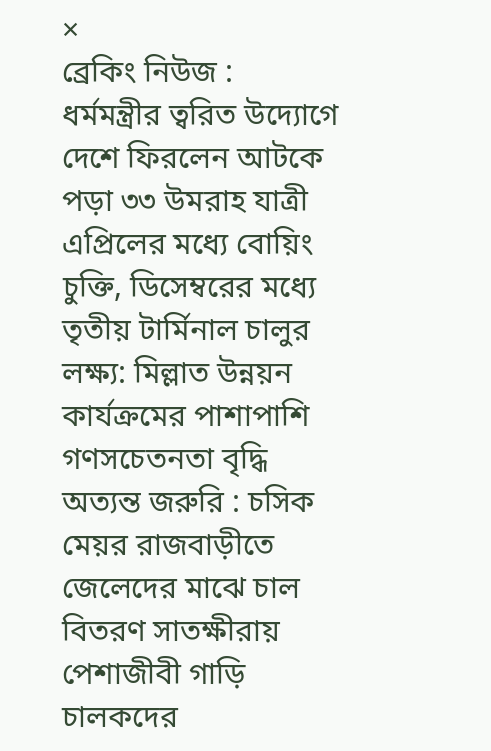×
ব্রেকিং নিউজ :
ধর্মমন্ত্রীর ত্বরিত উদ্যোগে দেশে ফিরলেন আটকে পড়া ৩৩ উমরাহ যাত্রী এপ্রিলের মধ্যে বোয়িং চুক্তি, ডিসেম্বরের মধ্যে তৃতীয় টার্মিনাল চালুর লক্ষ্য: মিল্লাত উন্নয়ন কার্যক্রমের পাশাপাশি গণসচেতনতা বৃদ্ধি অত্যন্ত জরুরি : চসিক মেয়র রাজবাড়ীতে জেলেদের মাঝে চাল বিতরণ সাতক্ষীরায় পেশাজীবী গাড়ি চালকদের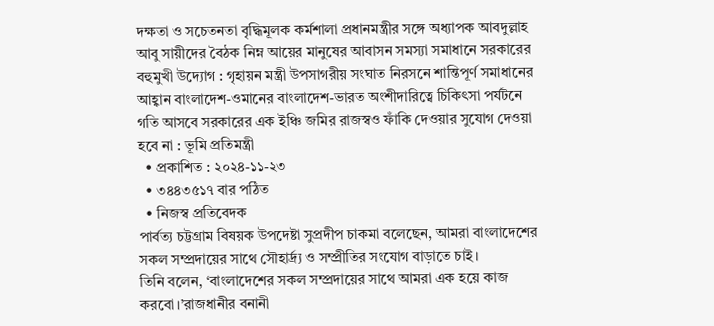দক্ষতা ও সচেতনতা বৃদ্ধিমূলক কর্মশালা প্রধানমন্ত্রীর সঙ্গে অধ্যাপক আবদুল্লাহ আবু সায়ীদের বৈঠক নিম্ন আয়ের মানুষের আবাসন সমস্যা সমাধানে সরকারের বহুমুখী উদ্যোগ : গৃহায়ন মন্ত্রী উপসাগরীয় সংঘাত নিরসনে শান্তিপূর্ণ সমাধানের আহ্বান বাংলাদেশ-ওমানের বাংলাদেশ-ভারত অংশীদারিত্বে চিকিৎসা পর্যটনে গতি আসবে সরকারের এক ইঞ্চি জমির রাজস্বও ফাঁকি দেওয়ার সুযোগ দেওয়া হবে না : ভূমি প্রতিমন্ত্রী
  • প্রকাশিত : ২০২৪-১১-২৩
  • ৩৪৪৩৫১৭ বার পঠিত
  • নিজস্ব প্রতিবেদক
পার্বত্য চট্টগ্রাম বিষয়ক উপদেষ্টা সুপ্রদীপ চাকমা বলেছেন, আমরা বাংলাদেশের সকল সম্প্রদায়ের সাথে সৌহার্দ্র্য ও সম্প্রীতির সংযোগ বাড়াতে চাই।
তিনি বলেন, ‘বাংলাদেশের সকল সম্প্রদায়ের সাথে আমরা এক হয়ে কাজ করবো।’রাজধানীর বনানী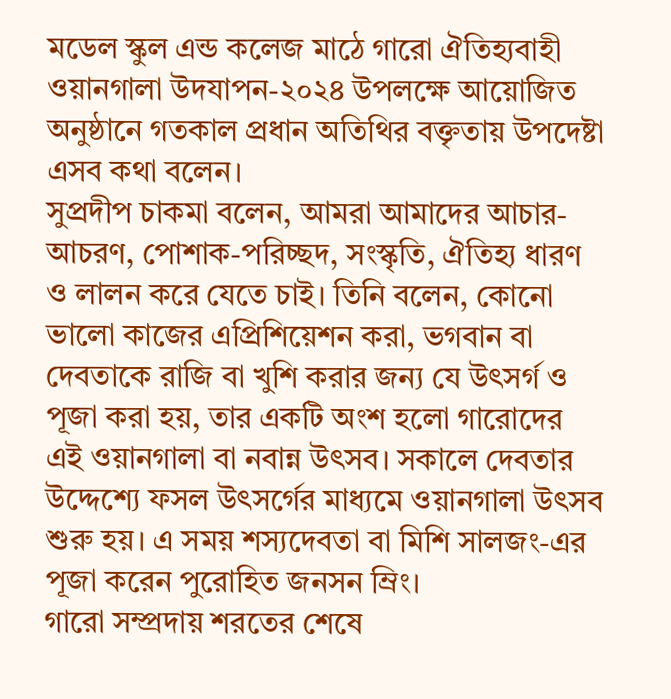মডেল স্কুল এন্ড কলেজ মাঠে গারো ঐতিহ্যবাহী ওয়ানগালা উদযাপন-২০২৪ উপলক্ষে আয়োজিত অনুষ্ঠানে গতকাল প্রধান অতিথির বক্তৃতায় উপদেষ্টা এসব কথা বলেন।
সুপ্রদীপ চাকমা বলেন, আমরা আমাদের আচার-আচরণ, পোশাক-পরিচ্ছদ, সংস্কৃতি, ঐতিহ্য ধারণ ও লালন করে যেতে চাই। তিনি বলেন, কোনো ভালো কাজের এপ্রিশিয়েশন করা, ভগবান বা দেবতাকে রাজি বা খুশি করার জন্য যে উৎসর্গ ও পূজা করা হয়, তার একটি অংশ হলো গারোদের এই ওয়ানগালা বা নবান্ন উৎসব। সকালে দেবতার উদ্দেশ্যে ফসল উৎসর্গের মাধ্যমে ওয়ানগালা উৎসব শুরু হয়। এ সময় শস্যদেবতা বা মিশি সালজং-এর পূজা করেন পুরোহিত জনসন ম্রিং।
গারো সম্প্রদায় শরতের শেষে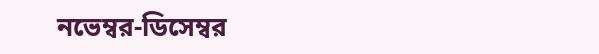নভেম্বর-ডিসেম্বর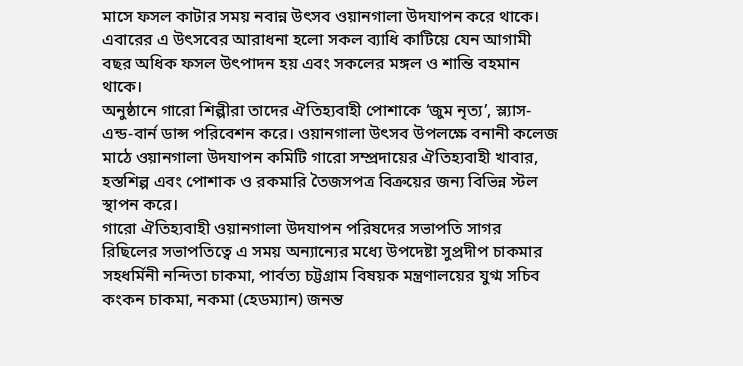মাসে ফসল কাটার সময় নবান্ন উৎসব ওয়ানগালা উদযাপন করে থাকে। এবারের এ উৎসবের আরাধনা হলো সকল ব্যাধি কাটিয়ে যেন আগামী বছর অধিক ফসল উৎপাদন হয় এবং সকলের মঙ্গল ও শান্তি বহমান থাকে।
অনুষ্ঠানে গারো শিল্পীরা তাদের ঐতিহ্যবাহী পোশাকে ‘জুম নৃত্য’, স্ল্যাস-এন্ড-বার্ন ডান্স পরিবেশন করে। ওয়ানগালা উৎসব উপলক্ষে বনানী কলেজ মাঠে ওয়ানগালা উদযাপন কমিটি গারো সম্প্রদায়ের ঐতিহ্যবাহী খাবার, হস্তশিল্প এবং পোশাক ও রকমারি তৈজসপত্র বিক্রয়ের জন্য বিভিন্ন স্টল স্থাপন করে।
গারো ঐতিহ্যবাহী ওয়ানগালা উদযাপন পরিষদের সভাপতি সাগর রিছিলের সভাপতিত্বে এ সময় অন্যান্যের মধ্যে উপদেষ্টা সুপ্রদীপ চাকমার সহধর্মিনী নন্দিতা চাকমা, পার্বত্য চট্টগ্রাম বিষয়ক মন্ত্রণালয়ের যুগ্ম সচিব কংকন চাকমা, নকমা (হেডম্যান) জনন্ত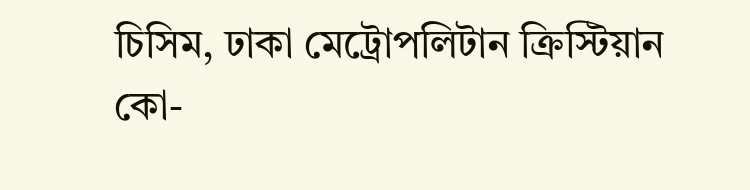চিসিম, ঢাকা মেট্রোপলিটান ক্রিস্টিয়ান কো-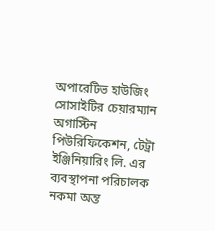অপারেটিভ হাউজিং সোসাইটির চেয়ারম্যান অগাস্টিন পিউরিফিকেশন, টেট্রা ইঞ্জিনিয়ারিং লি. এর ব্যবস্থাপনা পরিচালক নকমা অন্ত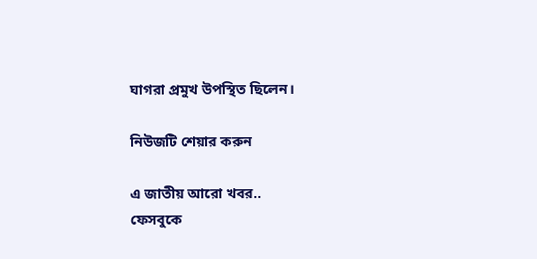ঘাগরা প্রমুখ উপস্থিত ছিলেন।

নিউজটি শেয়ার করুন

এ জাতীয় আরো খবর..
ফেসবুকে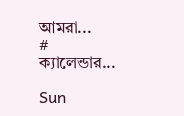আমরা...
#
ক্যালেন্ডার...

Sun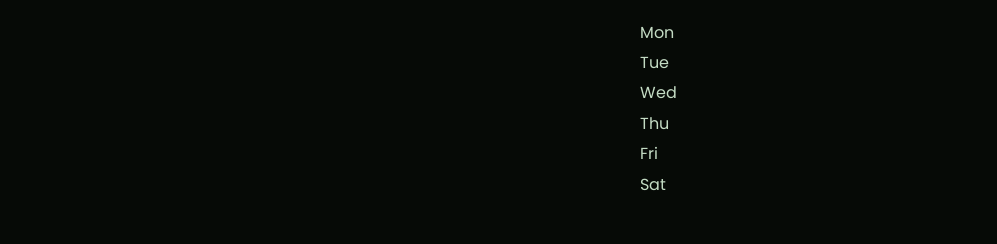Mon
Tue
Wed
Thu
Fri
Sat